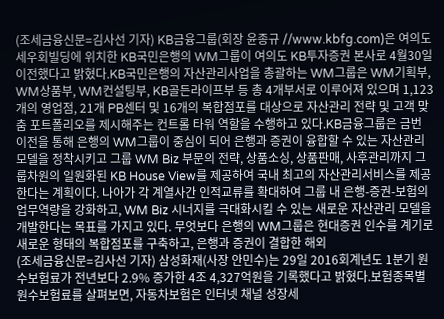(조세금융신문=김사선 기자) KB금융그룹(회장 윤종규 //www.kbfg.com)은 여의도 세우회빌딩에 위치한 KB국민은행의 WM그룹이 여의도 KB투자증권 본사로 4월30일 이전했다고 밝혔다.KB국민은행의 자산관리사업을 총괄하는 WM그룹은 WM기획부, WM상품부, WM컨설팅부, KB골든라이프부 등 총 4개부서로 이루어져 있으며 1,123개의 영업점, 21개 PB센터 및 16개의 복합점포를 대상으로 자산관리 전략 및 고객 맞춤 포트폴리오를 제시해주는 컨트롤 타워 역할을 수행하고 있다.KB금융그룹은 금번 이전을 통해 은행의 WM그룹이 중심이 되어 은행과 증권이 융합할 수 있는 자산관리 모델을 정착시키고 그룹 WM Biz 부문의 전략, 상품소싱, 상품판매, 사후관리까지 그룹차원의 일원화된 KB House View를 제공하여 국내 최고의 자산관리서비스를 제공한다는 계획이다. 나아가 각 계열사간 인적교류를 확대하여 그룹 내 은행-증권-보험의 업무역량을 강화하고, WM Biz 시너지를 극대화시킬 수 있는 새로운 자산관리 모델을 개발한다는 목표를 가지고 있다. 무엇보다 은행의 WM그룹은 현대증권 인수를 계기로 새로운 형태의 복합점포를 구축하고, 은행과 증권이 결합한 해외
(조세금융신문=김사선 기자) 삼성화재(사장 안민수)는 29일 2016회계년도 1분기 원수보험료가 전년보다 2.9% 증가한 4조 4,327억원을 기록했다고 밝혔다.보험종목별 원수보험료를 살펴보면, 자동차보험은 인터넷 채널 성장세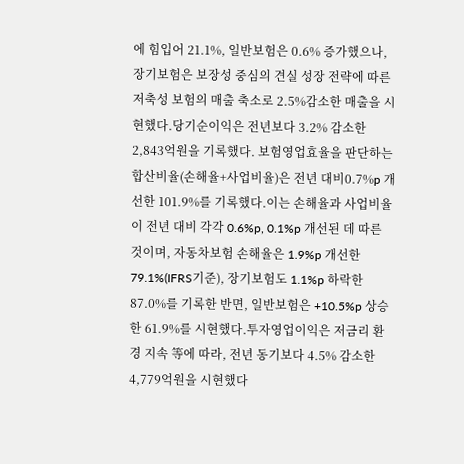에 힘입어 21.1%, 일반보험은 0.6% 증가했으나, 장기보험은 보장성 중심의 견실 성장 전략에 따른 저축성 보험의 매출 축소로 2.5%감소한 매출을 시현했다.당기순이익은 전년보다 3.2% 감소한 2,843억원을 기록했다. 보험영업효율을 판단하는 합산비율(손해율+사업비율)은 전년 대비0.7%p 개선한 101.9%를 기록했다.이는 손해율과 사업비율이 전년 대비 각각 0.6%p, 0.1%p 개선된 데 따른 것이며, 자동차보험 손해율은 1.9%p 개선한 79.1%(IFRS기준), 장기보험도 1.1%p 하락한 87.0%를 기록한 반면, 일반보험은 +10.5%p 상승한 61.9%를 시현했다.투자영업이익은 저금리 환경 지속 等에 따라, 전년 동기보다 4.5% 감소한 4,779억원을 시현했다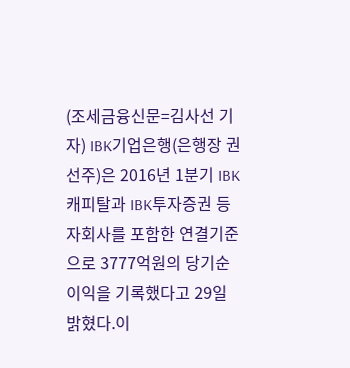(조세금융신문=김사선 기자) IBK기업은행(은행장 권선주)은 2016년 1분기 IBK캐피탈과 IBK투자증권 등 자회사를 포함한 연결기준으로 3777억원의 당기순이익을 기록했다고 29일 밝혔다.이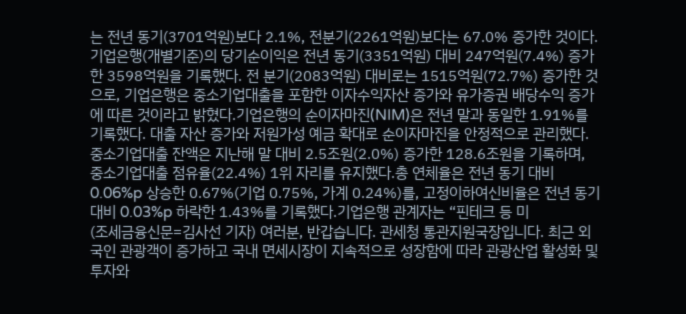는 전년 동기(3701억원)보다 2.1%, 전분기(2261억원)보다는 67.0% 증가한 것이다.기업은행(개별기준)의 당기순이익은 전년 동기(3351억원) 대비 247억원(7.4%) 증가한 3598억원을 기록했다. 전 분기(2083억원) 대비로는 1515억원(72.7%) 증가한 것으로, 기업은행은 중소기업대출을 포함한 이자수익자산 증가와 유가증권 배당수익 증가에 따른 것이라고 밝혔다.기업은행의 순이자마진(NIM)은 전년 말과 동일한 1.91%를 기록했다. 대출 자산 증가와 저원가성 예금 확대로 순이자마진을 안정적으로 관리했다.중소기업대출 잔액은 지난해 말 대비 2.5조원(2.0%) 증가한 128.6조원을 기록하며, 중소기업대출 점유율(22.4%) 1위 자리를 유지했다.총 연체율은 전년 동기 대비 0.06%p 상승한 0.67%(기업 0.75%, 가계 0.24%)를, 고정이하여신비율은 전년 동기 대비 0.03%p 하락한 1.43%를 기록했다.기업은행 관계자는 “핀테크 등 미
(조세금융신문=김사선 기자) 여러분, 반갑습니다. 관세청 통관지원국장입니다. 최근 외국인 관광객이 증가하고 국내 면세시장이 지속적으로 성장함에 따라 관광산업 활성화 및 투자와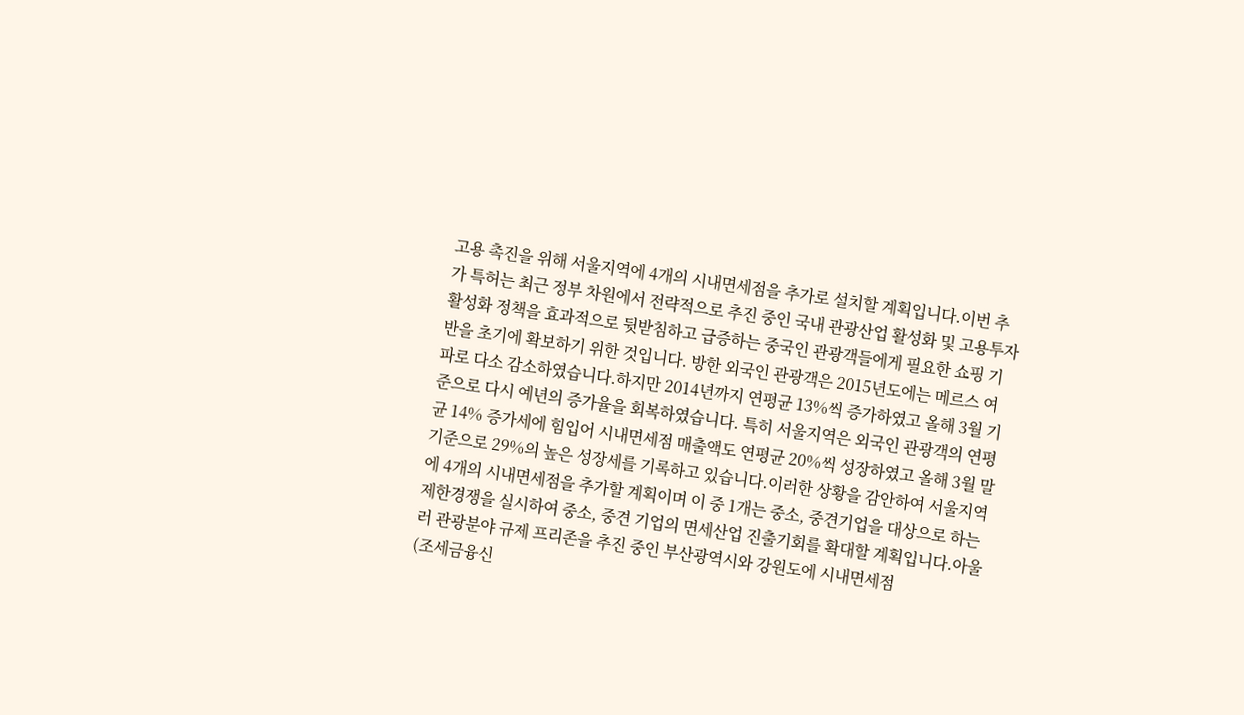고용 촉진을 위해 서울지역에 4개의 시내면세점을 추가로 설치할 계획입니다.이번 추가 특허는 최근 정부 차원에서 전략적으로 추진 중인 국내 관광산업 활성화 및 고용투자 활성화 정책을 효과적으로 뒷받침하고 급증하는 중국인 관광객들에게 필요한 쇼핑 기반을 초기에 확보하기 위한 것입니다. 방한 외국인 관광객은 2015년도에는 메르스 여파로 다소 감소하였습니다.하지만 2014년까지 연평균 13%씩 증가하였고 올해 3월 기준으로 다시 예년의 증가율을 회복하였습니다. 특히 서울지역은 외국인 관광객의 연평균 14% 증가세에 힘입어 시내면세점 매출액도 연평균 20%씩 성장하였고 올해 3월 말 기준으로 29%의 높은 성장세를 기록하고 있습니다.이러한 상황을 감안하여 서울지역에 4개의 시내면세점을 추가할 계획이며 이 중 1개는 중소, 중견기업을 대상으로 하는 제한경쟁을 실시하여 중소, 중견 기업의 면세산업 진출기회를 확대할 계획입니다.아울러 관광분야 규제 프리존을 추진 중인 부산광역시와 강원도에 시내면세점
(조세금융신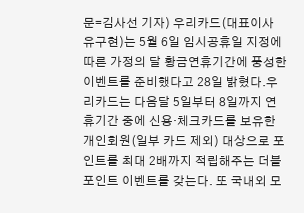문=김사선 기자) 우리카드(대표이사 유구현)는 5월 6일 임시공휴일 지정에 따른 가정의 달 황금연휴기간에 풍성한 이벤트를 준비했다고 28일 밝혔다.우리카드는 다음달 5일부터 8일까지 연휴기간 중에 신용·체크카드를 보유한 개인회원(일부 카드 제외) 대상으로 포인트를 최대 2배까지 적립해주는 더블포인트 이벤트를 갖는다. 또 국내외 모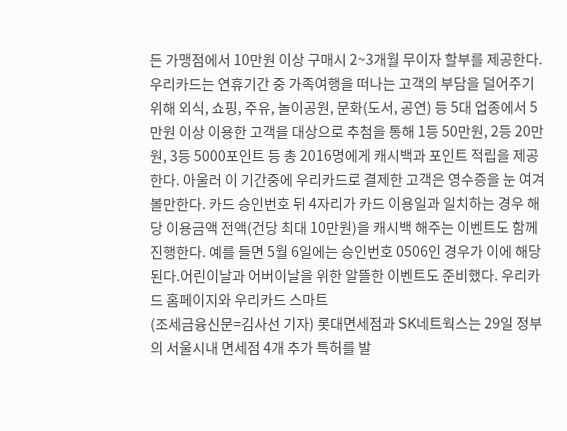든 가맹점에서 10만원 이상 구매시 2~3개월 무이자 할부를 제공한다. 우리카드는 연휴기간 중 가족여행을 떠나는 고객의 부담을 덜어주기 위해 외식, 쇼핑, 주유, 놀이공원, 문화(도서, 공연) 등 5대 업종에서 5만원 이상 이용한 고객을 대상으로 추첨을 통해 1등 50만원, 2등 20만원, 3등 5000포인트 등 총 2016명에게 캐시백과 포인트 적립을 제공한다. 아울러 이 기간중에 우리카드로 결제한 고객은 영수증을 눈 여겨 볼만한다. 카드 승인번호 뒤 4자리가 카드 이용일과 일치하는 경우 해당 이용금액 전액(건당 최대 10만원)을 캐시백 해주는 이벤트도 함께 진행한다. 예를 들면 5월 6일에는 승인번호 0506인 경우가 이에 해당된다.어린이날과 어버이날을 위한 알뜰한 이벤트도 준비했다. 우리카드 홈페이지와 우리카드 스마트
(조세금융신문=김사선 기자) 롯대면세점과 SK네트웍스는 29일 정부의 서울시내 면세점 4개 추가 특허를 발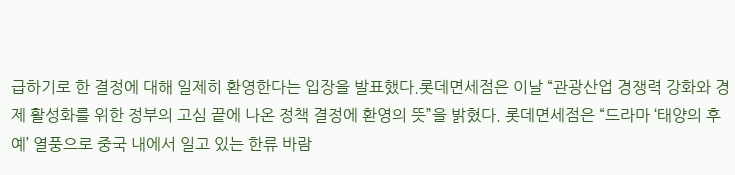급하기로 한 결정에 대해 일제히 환영한다는 입장을 발표했다.롯데면세점은 이날 “관광산업 경쟁력 강화와 경제 활성화를 위한 정부의 고심 끝에 나온 정책 결정에 환영의 뜻”을 밝혔다. 롯데면세점은 “드라마 ‘태양의 후예’ 열풍으로 중국 내에서 일고 있는 한류 바람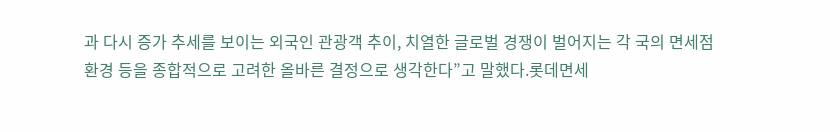과 다시 증가 추세를 보이는 외국인 관광객 추이, 치열한 글로벌 경쟁이 벌어지는 각 국의 면세점 환경 등을 종합적으로 고려한 올바른 결정으로 생각한다”고 말했다.롯데면세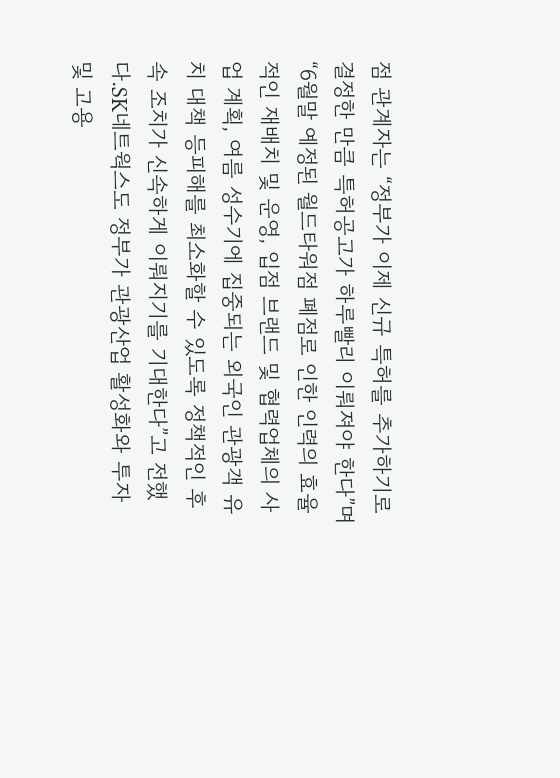점 관계자는 “정부가 이제 신규 특허를 추가하기로 결정한 만큼 특허공고가 하루빨리 이뤄져야 한다”며 “6월말 예정된 월드타워점 폐점로 인한 인력의 효율적인 재배치 및 운영, 입점 브랜드 및 협력업체의 사업 계획, 여름 성수기에 집중되는 외국인 관광객 유치 대책 등피해를 최소화할 수 있도록 정책적인 후속 조치가 신속하게 이뤄지기를 기대한다”고 전했다.SK네트웍스도 정부가 관광산업 활성화와 투자 및 고용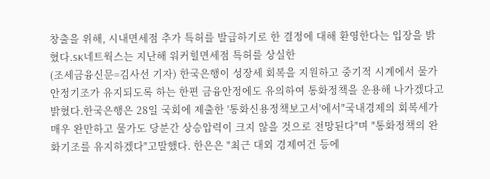창출을 위해, 시내면세점 추가 특허를 발급하기로 한 결정에 대해 환영한다는 입장을 밝혔다.SK네트웍스는 지난해 워커힐면세점 특허를 상실한
(조세금융신문=김사선 기자) 한국은행이 성장세 회복을 지원하고 중기적 시계에서 물가안정기조가 유지되도록 하는 한편 금융안정에도 유의하여 통화정책을 운용해 나가겠다고 밝혔다.한국은행은 28일 국회에 제출한 '통화신용정책보고서'에서"국내경제의 회복세가 매우 완만하고 물가도 당분간 상승압력이 크지 않을 것으로 전망된다"며 "통화정책의 완화기조를 유지하겠다"고말했다. 한은은 "최근 대외 경제여건 등에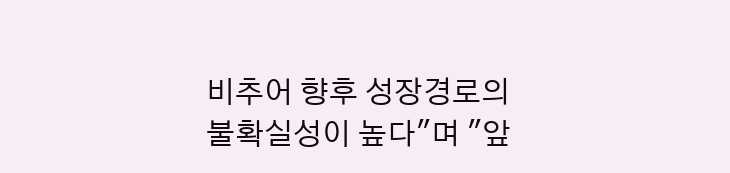비추어 향후 성장경로의 불확실성이 높다"며 "앞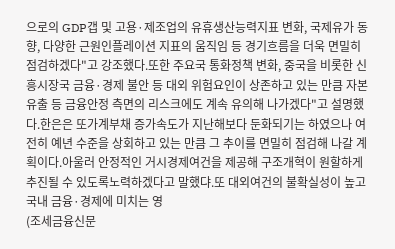으로의 GDP갭 및 고용·제조업의 유휴생산능력지표 변화, 국제유가 동향, 다양한 근원인플레이션 지표의 움직임 등 경기흐름을 더욱 면밀히 점검하겠다"고 강조했다.또한 주요국 통화정책 변화, 중국을 비롯한 신흥시장국 금융·경제 불안 등 대외 위험요인이 상존하고 있는 만큼 자본유출 등 금융안정 측면의 리스크에도 계속 유의해 나가겠다"고 설명했다.한은은 또가계부채 증가속도가 지난해보다 둔화되기는 하였으나 여전히 예년 수준을 상회하고 있는 만큼 그 추이를 면밀히 점검해 나갈 계획이다.아울러 안정적인 거시경제여건을 제공해 구조개혁이 원할하게 추진될 수 있도록노력하겠다고 말했댜.또 대외여건의 불확실성이 높고 국내 금융·경제에 미치는 영
(조세금융신문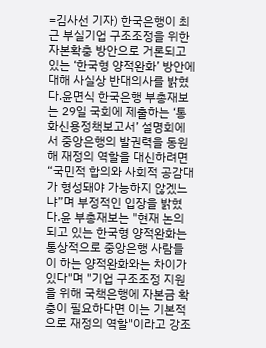=김사선 기자) 한국은행이 최근 부실기업 구조조정을 위한 자본확충 방안으로 거론되고 있는 ‘한국형 양적완화’ 방안에 대해 사실상 반대의사를 밝혔다.윤면식 한국은행 부총재보는 29일 국회에 제출하는 ‘통화신용정책보고서’ 설명회에서 중앙은행의 발권력을 동원해 재정의 역할을 대신하려면 “국민적 합의와 사회적 공감대가 형성돼야 가능하지 않겠느냐”며 부정적인 입장을 밝혔다.윤 부총재보는 "현재 논의되고 있는 한국형 양적완화는 통상적으로 중앙은행 사람들이 하는 양적완화와는 차이가 있다"며 "기업 구조조정 지원을 위해 국책은행에 자본금 확충이 필요하다면 이는 기본적으로 재정의 역할"이라고 강조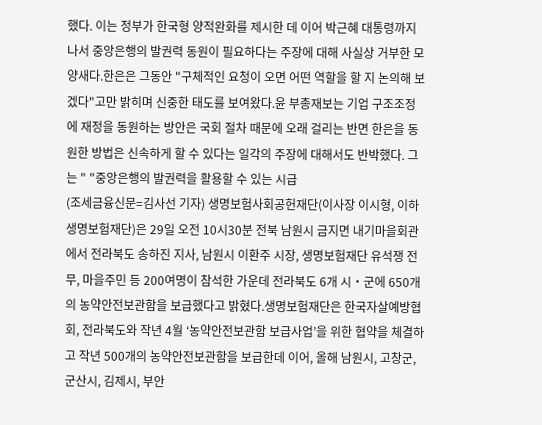했다. 이는 정부가 한국형 양적완화를 제시한 데 이어 박근혜 대통령까지 나서 중앙은행의 발권력 동원이 필요하다는 주장에 대해 사실상 거부한 모양새다.한은은 그동안 "구체적인 요청이 오면 어떤 역할을 할 지 논의해 보겠다"고만 밝히며 신중한 태도를 보여왔다.윤 부총재보는 기업 구조조정에 재정을 동원하는 방안은 국회 절차 때문에 오래 걸리는 반면 한은을 동원한 방법은 신속하게 할 수 있다는 일각의 주장에 대해서도 반박했다. 그는 " "중앙은행의 발권력을 활용할 수 있는 시급
(조세금융신문=김사선 기자) 생명보험사회공헌재단(이사장 이시형, 이하 생명보험재단)은 29일 오전 10시30분 전북 남원시 금지면 내기마을회관에서 전라북도 송하진 지사, 남원시 이환주 시장, 생명보험재단 유석쟁 전무, 마을주민 등 200여명이 참석한 가운데 전라북도 6개 시‧군에 650개의 농약안전보관함을 보급했다고 밝혔다.생명보험재단은 한국자살예방협회, 전라북도와 작년 4월 ‘농약안전보관함 보급사업’을 위한 협약을 체결하고 작년 500개의 농약안전보관함을 보급한데 이어, 올해 남원시, 고창군, 군산시, 김제시, 부안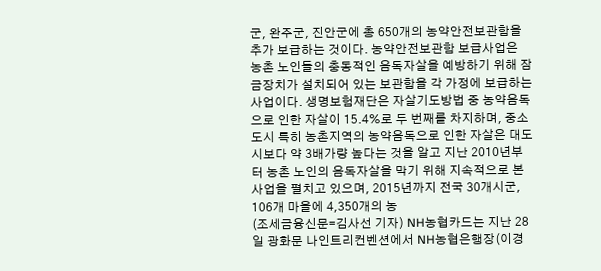군, 완주군, 진안군에 총 650개의 농약안전보관함을 추가 보급하는 것이다. 농약안전보관함 보급사업은 농촌 노인들의 충동적인 음독자살을 예방하기 위해 잠금장치가 설치되어 있는 보관함을 각 가정에 보급하는 사업이다. 생명보험재단은 자살기도방법 중 농약음독으로 인한 자살이 15.4%로 두 번째를 차지하며, 중소도시 특히 농촌지역의 농약음독으로 인한 자살은 대도시보다 약 3배가량 높다는 것을 알고 지난 2010년부터 농촌 노인의 음독자살을 막기 위해 지속적으로 본 사업을 펼치고 있으며, 2015년까지 전국 30개시군, 106개 마을에 4,350개의 농
(조세금융신문=김사선 기자) NH농협카드는 지난 28일 광화문 나인트리컨벤션에서 NH농협은행장(이경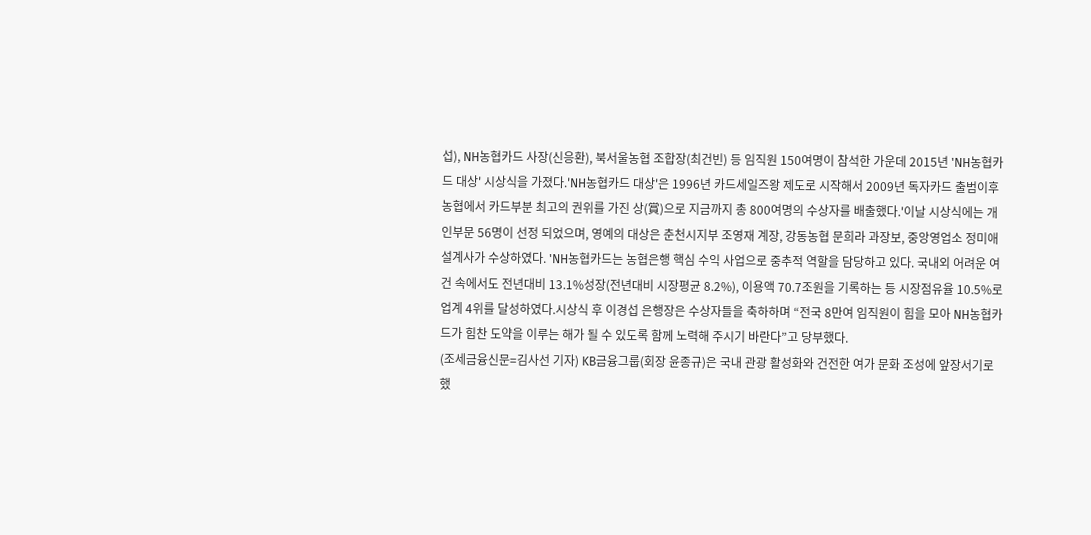섭), NH농협카드 사장(신응환), 북서울농협 조합장(최건빈) 등 임직원 150여명이 참석한 가운데 2015년 'NH농협카드 대상' 시상식을 가졌다.'NH농협카드 대상'은 1996년 카드세일즈왕 제도로 시작해서 2009년 독자카드 출범이후 농협에서 카드부분 최고의 권위를 가진 상(賞)으로 지금까지 총 800여명의 수상자를 배출했다.'이날 시상식에는 개인부문 56명이 선정 되었으며, 영예의 대상은 춘천시지부 조영재 계장, 강동농협 문희라 과장보, 중앙영업소 정미애 설계사가 수상하였다. 'NH농협카드는 농협은행 핵심 수익 사업으로 중추적 역할을 담당하고 있다. 국내외 어려운 여건 속에서도 전년대비 13.1%성장(전년대비 시장평균 8.2%), 이용액 70.7조원을 기록하는 등 시장점유율 10.5%로 업계 4위를 달성하였다.시상식 후 이경섭 은행장은 수상자들을 축하하며 “전국 8만여 임직원이 힘을 모아 NH농협카드가 힘찬 도약을 이루는 해가 될 수 있도록 함께 노력해 주시기 바란다”고 당부했다.
(조세금융신문=김사선 기자) KB금융그룹(회장 윤종규)은 국내 관광 활성화와 건전한 여가 문화 조성에 앞장서기로 했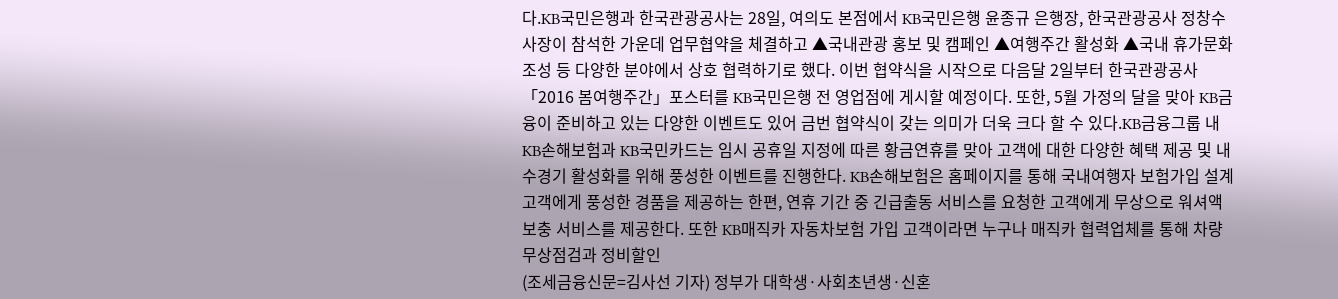다.KB국민은행과 한국관광공사는 28일, 여의도 본점에서 KB국민은행 윤종규 은행장, 한국관광공사 정창수 사장이 참석한 가운데 업무협약을 체결하고 ▲국내관광 홍보 및 캠페인 ▲여행주간 활성화 ▲국내 휴가문화 조성 등 다양한 분야에서 상호 협력하기로 했다. 이번 협약식을 시작으로 다음달 2일부터 한국관광공사「2016 봄여행주간」포스터를 KB국민은행 전 영업점에 게시할 예정이다. 또한, 5월 가정의 달을 맞아 KB금융이 준비하고 있는 다양한 이벤트도 있어 금번 협약식이 갖는 의미가 더욱 크다 할 수 있다.KB금융그룹 내 KB손해보험과 KB국민카드는 임시 공휴일 지정에 따른 황금연휴를 맞아 고객에 대한 다양한 혜택 제공 및 내수경기 활성화를 위해 풍성한 이벤트를 진행한다. KB손해보험은 홈페이지를 통해 국내여행자 보험가입 설계 고객에게 풍성한 경품을 제공하는 한편, 연휴 기간 중 긴급출동 서비스를 요청한 고객에게 무상으로 워셔액 보충 서비스를 제공한다. 또한 KB매직카 자동차보험 가입 고객이라면 누구나 매직카 협력업체를 통해 차량 무상점검과 정비할인
(조세금융신문=김사선 기자) 정부가 대학생·사회초년생·신혼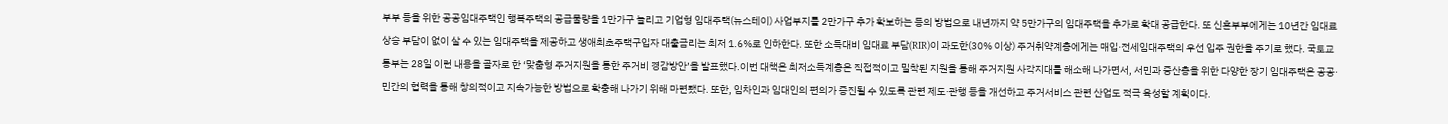부부 등을 위한 공공임대주택인 행복주택의 공급물량을 1만가구 늘리고 기업형 임대주택(뉴스테이) 사업부지를 2만가구 추가 확보하는 등의 방법으로 내년까지 약 5만가구의 임대주택을 추가로 확대 공급한다. 또 신혼부부에게는 10년간 임대료 상승 부담이 없이 살 수 있는 임대주택을 제공하고 생애최초주택구입자 대출금리는 최저 1.6%로 인하한다. 또한 소득대비 임대료 부담(RIR)이 과도한(30% 이상) 주거취약계층에게는 매입·전세임대주택의 우선 입주 권한을 주기로 했다. 국토교통부는 28일 이런 내용을 골자로 한 ‘맞춤형 주거지원을 통한 주거비 경감방안’을 발표했다.이번 대책은 최저소득계층은 직접적이고 밀착된 지원을 통해 주거지원 사각지대를 해소해 나가면서, 서민과 중산층을 위한 다양한 장기 임대주택은 공공·민간의 협력을 통해 창의적이고 지속가능한 방법으로 확충해 나가기 위해 마련됐다. 또한, 임차인과 임대인의 편의가 증진될 수 있도록 관련 제도·관행 등을 개선하고 주거서비스 관련 산업도 적극 육성할 계획이다.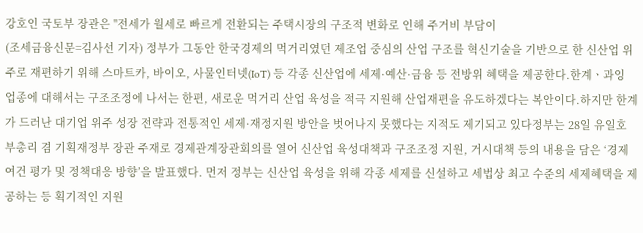강호인 국토부 장관은 "전세가 월세로 빠르게 전환되는 주택시장의 구조적 변화로 인해 주거비 부담이
(조세금융신문=김사선 기자) 정부가 그동안 한국경제의 먹거리였던 제조업 중심의 산업 구조를 혁신기술을 기반으로 한 신산업 위주로 재편하기 위해 스마트카, 바이오, 사물인터넷(IoT) 등 각종 신산업에 세제·예산·금융 등 전방위 혜택을 제공한다.한계ㆍ과잉 업종에 대해서는 구조조정에 나서는 한편, 새로운 먹거리 산업 육성을 적극 지원해 산업재편을 유도하겠다는 복안이다.하지만 한계가 드러난 대기업 위주 성장 전략과 전통적인 세제·재정지원 방안을 벗어나지 못했다는 지적도 제기되고 있다정부는 28일 유일호 부총리 겸 기획재정부 장관 주재로 경제관계장관회의를 열어 신산업 육성대책과 구조조정 지원, 거시대책 등의 내용을 담은 ‘경제 여건 평가 및 정책대응 방향’을 발표했다. 먼저 정부는 신산업 육성을 위해 각종 세제를 신설하고 세법상 최고 수준의 세제혜택을 제공하는 등 획기적인 지원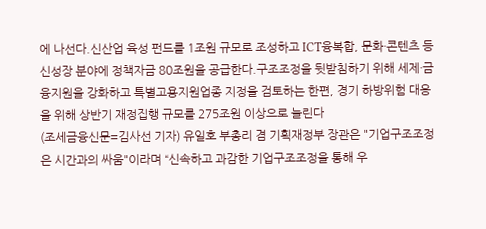에 나선다.신산업 육성 펀드를 1조원 규모로 조성하고 ICT융복합, 문화·콘텐츠 등 신성장 분야에 정책자금 80조원을 공급한다.구조조정을 뒷받침하기 위해 세제·금융지원을 강화하고 특별고용지원업종 지정을 검토하는 한편, 경기 하방위험 대응을 위해 상반기 재정집행 규모를 275조원 이상으로 늘린다
(조세금융신문=김사선 기자) 유일호 부총리 겸 기획재정부 장관은 "기업구조조정은 시간과의 싸움"이라며 “신속하고 과감한 기업구조조정을 통해 우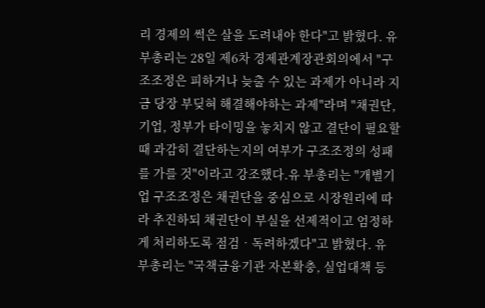리 경제의 썩은 살을 도려내야 한다"고 밝혔다. 유 부총리는 28일 제6차 경제관계장관회의에서 "구조조정은 피하거나 늦출 수 있는 과제가 아니라 지금 당장 부딪혀 해결해야하는 과제"라며 "채권단, 기업, 정부가 타이밍을 놓치지 않고 결단이 필요할 때 과감히 결단하는지의 여부가 구조조정의 성패를 가를 것"이라고 강조했다.유 부총리는 "개별기업 구조조정은 채권단을 중심으로 시장원리에 따라 추진하되 채권단이 부실을 선제적이고 엄정하게 처리하도록 점검‧독려하겠다"고 밝혔다. 유 부총리는 "국책금융기관 자본확충, 실업대책 등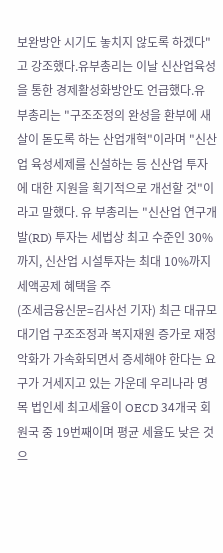보완방안 시기도 놓치지 않도록 하겠다"고 강조했다.유부총리는 이날 신산업육성을 통한 경제활성화방안도 언급했다.유 부총리는 "구조조정의 완성을 환부에 새살이 돋도록 하는 산업개혁"이라며 "신산업 육성세제를 신설하는 등 신산업 투자에 대한 지원을 획기적으로 개선할 것"이라고 말했다. 유 부총리는 "신산업 연구개발(RD) 투자는 세법상 최고 수준인 30%까지, 신산업 시설투자는 최대 10%까지 세액공제 혜택을 주
(조세금융신문=김사선 기자) 최근 대규모 대기업 구조조정과 복지재원 증가로 재정악화가 가속화되면서 증세해야 한다는 요구가 거세지고 있는 가운데 우리나라 명목 법인세 최고세율이 OECD 34개국 회원국 중 19번째이며 평균 세율도 낮은 것으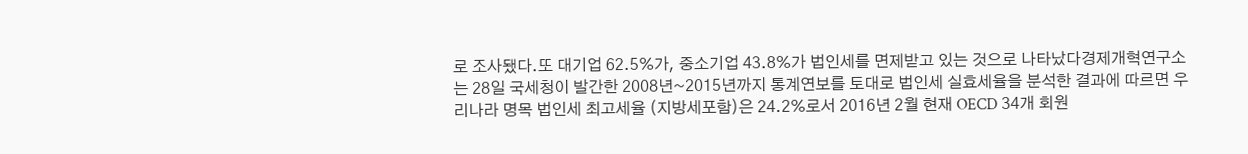로 조사됐다.또 대기업 62.5%가, 중소기업 43.8%가 법인세를 면제받고 있는 것으로 나타났다경제개혁연구소는 28일 국세청이 발간한 2008년~2015년까지 통계연보를 토대로 법인세 실효세율을 분석한 결과에 따르면 우리나라 명목 법인세 최고세율 (지방세포함)은 24.2%로서 2016년 2월 현재 OECD 34개 회원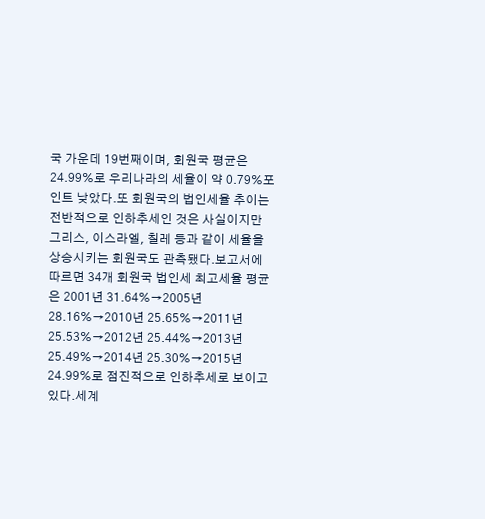국 가운데 19번째이며, 회원국 평균은 24.99%로 우리나라의 세율이 약 0.79%포인트 낮았다.또 회원국의 법인세율 추이는 전반적으로 인하추세인 것은 사실이지만 그리스, 이스라엘, 칠레 등과 같이 세율을 상승시키는 회원국도 관측됐다.보고서에 따르면 34개 회원국 법인세 최고세율 평균은 2001년 31.64%→2005년 28.16%→2010년 25.65%→2011년 25.53%→2012년 25.44%→2013년 25.49%→2014년 25.30%→2015년 24.99%로 점진적으로 인하추세로 보이고 있다.세계